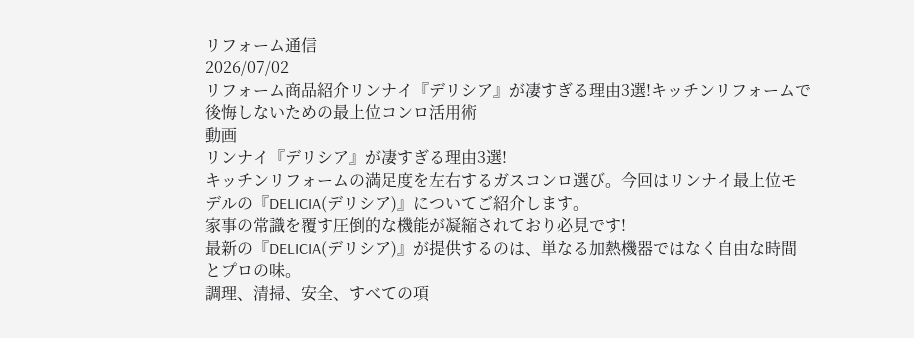リフォーム通信
2026/07/02
リフォーム商品紹介リンナイ『デリシア』が凄すぎる理由3選!キッチンリフォームで後悔しないための最上位コンロ活用術
動画
リンナイ『デリシア』が凄すぎる理由3選!
キッチンリフォームの満足度を左右するガスコンロ選び。今回はリンナイ最上位モデルの『DELICIA(デリシア)』についてご紹介します。
家事の常識を覆す圧倒的な機能が凝縮されており必見です!
最新の『DELICIA(デリシア)』が提供するのは、単なる加熱機器ではなく自由な時間とプロの味。
調理、清掃、安全、すべての項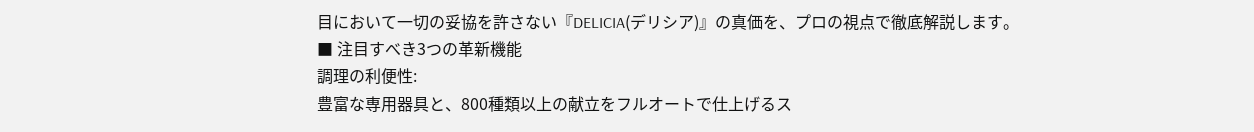目において一切の妥協を許さない『DELICIA(デリシア)』の真価を、プロの視点で徹底解説します。
■ 注目すべき3つの革新機能
調理の利便性:
豊富な専用器具と、800種類以上の献立をフルオートで仕上げるス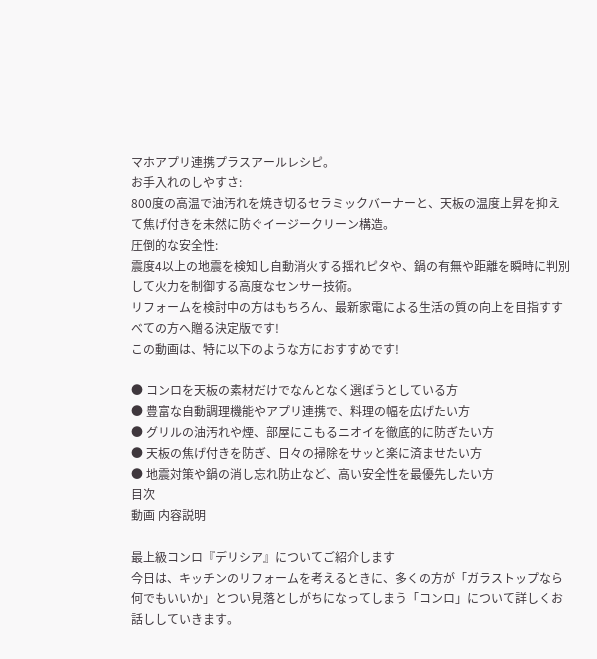マホアプリ連携プラスアールレシピ。
お手入れのしやすさ:
800度の高温で油汚れを焼き切るセラミックバーナーと、天板の温度上昇を抑えて焦げ付きを未然に防ぐイージークリーン構造。
圧倒的な安全性:
震度4以上の地震を検知し自動消火する揺れピタや、鍋の有無や距離を瞬時に判別して火力を制御する高度なセンサー技術。
リフォームを検討中の方はもちろん、最新家電による生活の質の向上を目指すすべての方へ贈る決定版です!
この動画は、特に以下のような方におすすめです!

● コンロを天板の素材だけでなんとなく選ぼうとしている方
● 豊富な自動調理機能やアプリ連携で、料理の幅を広げたい方
● グリルの油汚れや煙、部屋にこもるニオイを徹底的に防ぎたい方
● 天板の焦げ付きを防ぎ、日々の掃除をサッと楽に済ませたい方
● 地震対策や鍋の消し忘れ防止など、高い安全性を最優先したい方
目次
動画 内容説明

最上級コンロ『デリシア』についてご紹介します
今日は、キッチンのリフォームを考えるときに、多くの方が「ガラストップなら何でもいいか」とつい見落としがちになってしまう「コンロ」について詳しくお話ししていきます。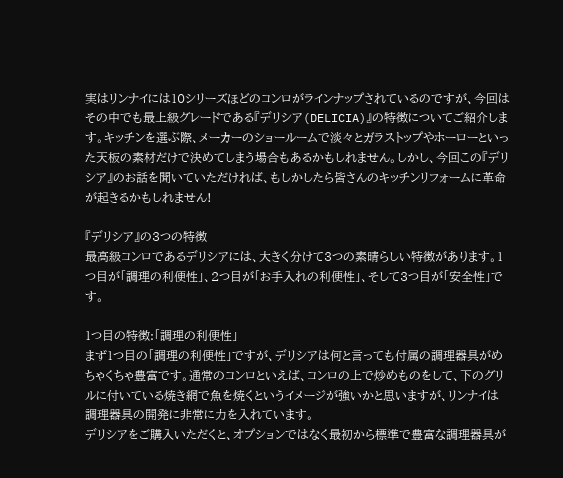実はリンナイには10シリーズほどのコンロがラインナップされているのですが、今回はその中でも最上級グレードである『デリシア(DELICIA)』の特徴についてご紹介します。キッチンを選ぶ際、メーカーのショールームで淡々とガラストップやホーローといった天板の素材だけで決めてしまう場合もあるかもしれません。しかし、今回この『デリシア』のお話を聞いていただければ、もしかしたら皆さんのキッチンリフォームに革命が起きるかもしれません!

『デリシア』の3つの特徴
最高級コンロであるデリシアには、大きく分けて3つの素晴らしい特徴があります。1つ目が「調理の利便性」、2つ目が「お手入れの利便性」、そして3つ目が「安全性」です。

1つ目の特徴:「調理の利便性」
まず1つ目の「調理の利便性」ですが、デリシアは何と言っても付属の調理器具がめちゃくちゃ豊富です。通常のコンロといえば、コンロの上で炒めものをして、下のグリルに付いている焼き網で魚を焼くというイメージが強いかと思いますが、リンナイは調理器具の開発に非常に力を入れています。
デリシアをご購入いただくと、オプションではなく最初から標準で豊富な調理器具が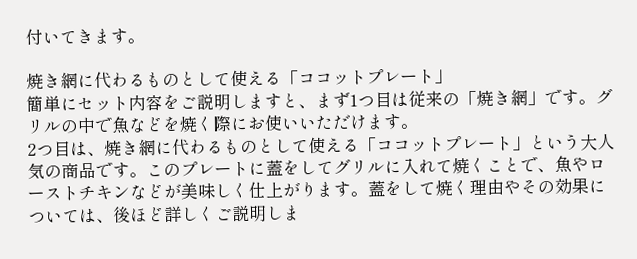付いてきます。

焼き網に代わるものとして使える「ココットプレート」
簡単にセット内容をご説明しますと、まず1つ目は従来の「焼き網」です。グリルの中で魚などを焼く際にお使いいただけます。
2つ目は、焼き網に代わるものとして使える「ココットプレート」という大人気の商品です。このプレートに蓋をしてグリルに入れて焼くことで、魚やローストチキンなどが美味しく仕上がります。蓋をして焼く理由やその効果については、後ほど詳しくご説明しま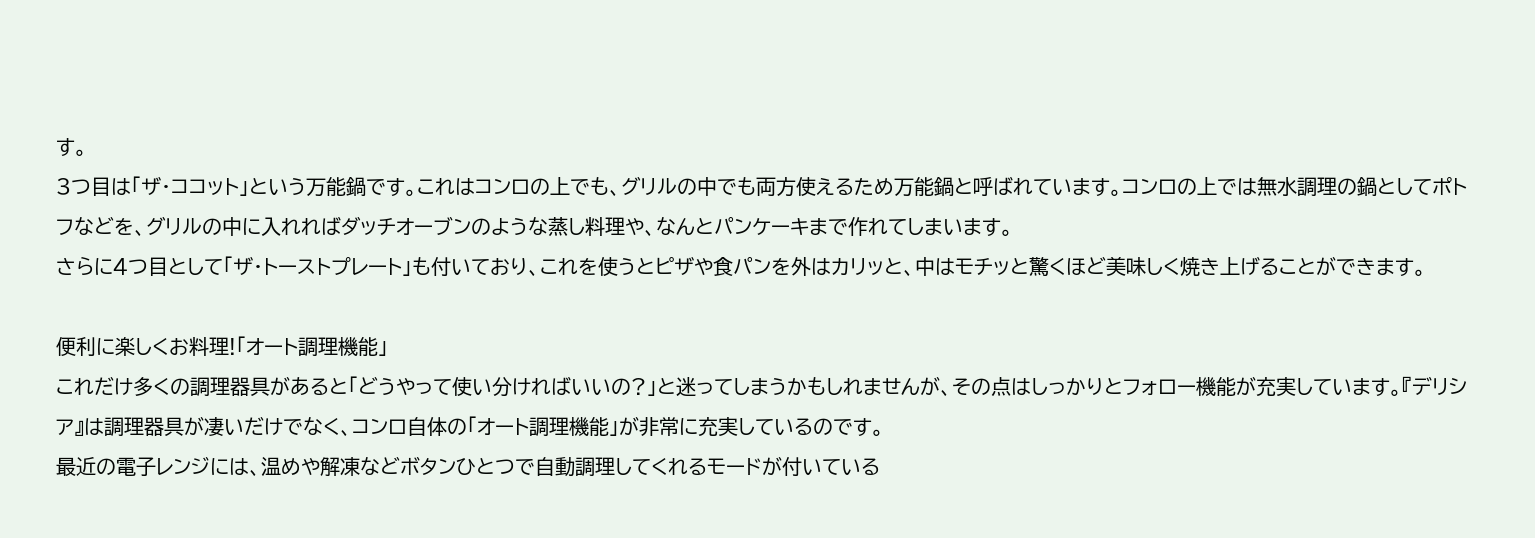す。
3つ目は「ザ・ココット」という万能鍋です。これはコンロの上でも、グリルの中でも両方使えるため万能鍋と呼ばれています。コンロの上では無水調理の鍋としてポトフなどを、グリルの中に入れればダッチオーブンのような蒸し料理や、なんとパンケーキまで作れてしまいます。
さらに4つ目として「ザ・トーストプレート」も付いており、これを使うとピザや食パンを外はカリッと、中はモチッと驚くほど美味しく焼き上げることができます。

便利に楽しくお料理!「オート調理機能」
これだけ多くの調理器具があると「どうやって使い分ければいいの?」と迷ってしまうかもしれませんが、その点はしっかりとフォロー機能が充実しています。『デリシア』は調理器具が凄いだけでなく、コンロ自体の「オート調理機能」が非常に充実しているのです。
最近の電子レンジには、温めや解凍などボタンひとつで自動調理してくれるモードが付いている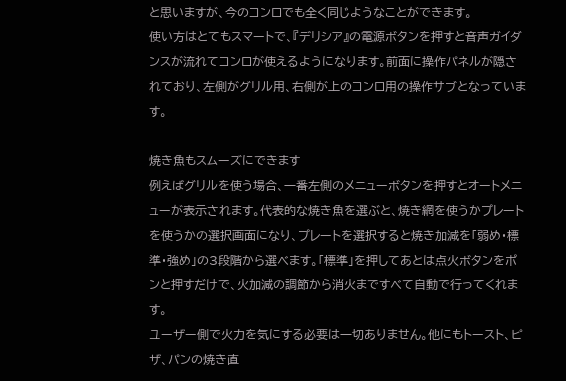と思いますが、今のコンロでも全く同じようなことができます。
使い方はとてもスマートで、『デリシア』の電源ボタンを押すと音声ガイダンスが流れてコンロが使えるようになります。前面に操作パネルが隠されており、左側がグリル用、右側が上のコンロ用の操作サブとなっています。

焼き魚もスムーズにできます
例えばグリルを使う場合、一番左側のメニューボタンを押すとオートメニューが表示されます。代表的な焼き魚を選ぶと、焼き網を使うかプレートを使うかの選択画面になり、プレートを選択すると焼き加減を「弱め・標準・強め」の3段階から選べます。「標準」を押してあとは点火ボタンをポンと押すだけで、火加減の調節から消火まですべて自動で行ってくれます。
ユーザー側で火力を気にする必要は一切ありません。他にもトースト、ピザ、パンの焼き直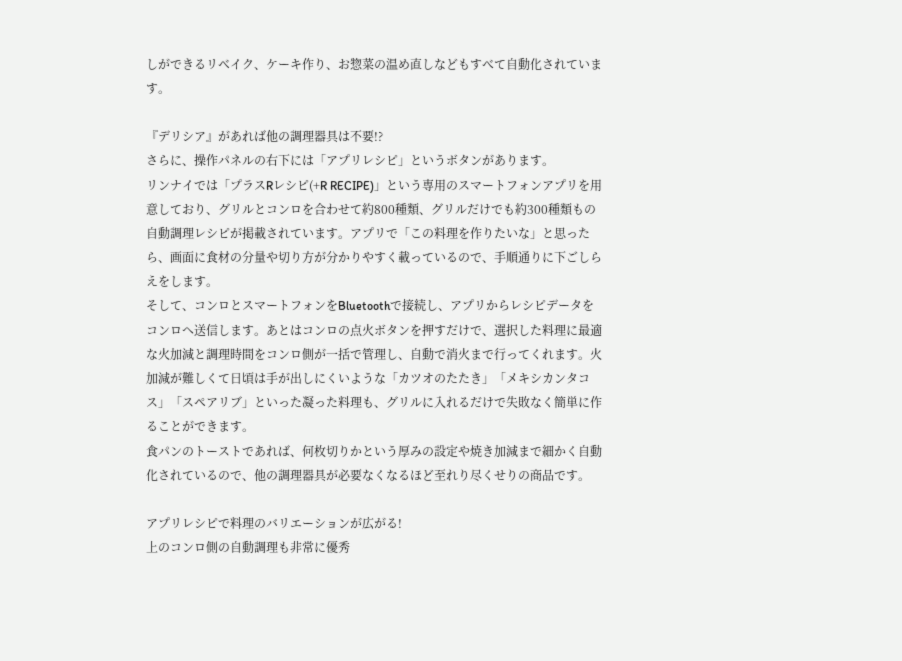しができるリベイク、ケーキ作り、お惣菜の温め直しなどもすべて自動化されています。

『デリシア』があれば他の調理器具は不要!?
さらに、操作パネルの右下には「アプリレシピ」というボタンがあります。
リンナイでは「プラスRレシピ(+R RECIPE)」という専用のスマートフォンアプリを用意しており、グリルとコンロを合わせて約800種類、グリルだけでも約300種類もの自動調理レシピが掲載されています。アプリで「この料理を作りたいな」と思ったら、画面に食材の分量や切り方が分かりやすく載っているので、手順通りに下ごしらえをします。
そして、コンロとスマートフォンをBluetoothで接続し、アプリからレシピデータをコンロへ送信します。あとはコンロの点火ボタンを押すだけで、選択した料理に最適な火加減と調理時間をコンロ側が一括で管理し、自動で消火まで行ってくれます。火加減が難しくて日頃は手が出しにくいような「カツオのたたき」「メキシカンタコス」「スペアリブ」といった凝った料理も、グリルに入れるだけで失敗なく簡単に作ることができます。
食パンのトーストであれば、何枚切りかという厚みの設定や焼き加減まで細かく自動化されているので、他の調理器具が必要なくなるほど至れり尽くせりの商品です。

アプリレシピで料理のバリエーションが広がる!
上のコンロ側の自動調理も非常に優秀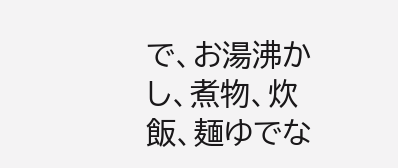で、お湯沸かし、煮物、炊飯、麺ゆでな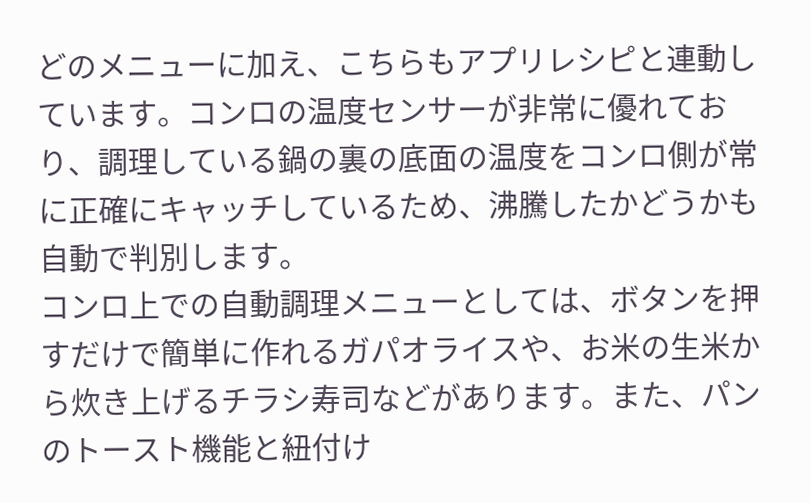どのメニューに加え、こちらもアプリレシピと連動しています。コンロの温度センサーが非常に優れており、調理している鍋の裏の底面の温度をコンロ側が常に正確にキャッチしているため、沸騰したかどうかも自動で判別します。
コンロ上での自動調理メニューとしては、ボタンを押すだけで簡単に作れるガパオライスや、お米の生米から炊き上げるチラシ寿司などがあります。また、パンのトースト機能と紐付け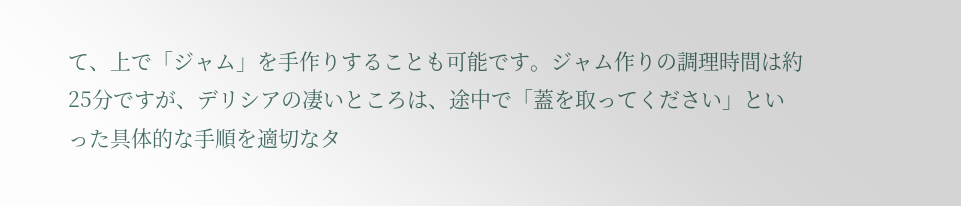て、上で「ジャム」を手作りすることも可能です。ジャム作りの調理時間は約25分ですが、デリシアの凄いところは、途中で「蓋を取ってください」といった具体的な手順を適切なタ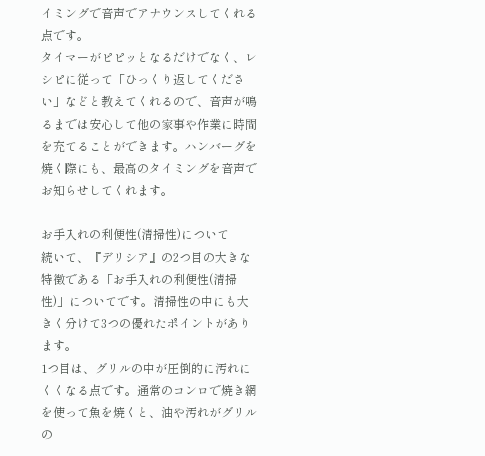イミングで音声でアナウンスしてくれる点です。
タイマーがピピッとなるだけでなく、レシピに従って「ひっくり返してください」などと教えてくれるので、音声が鳴るまでは安心して他の家事や作業に時間を充てることができます。ハンバーグを焼く際にも、最高のタイミングを音声でお知らせしてくれます。

お手入れの利便性(清掃性)について
続いて、『デリシア』の2つ目の大きな特徴である「お手入れの利便性(清掃性)」についてです。清掃性の中にも大きく分けて3つの優れたポイントがあります。
1つ目は、グリルの中が圧倒的に汚れにくくなる点です。通常のコンロで焼き網を使って魚を焼くと、油や汚れがグリルの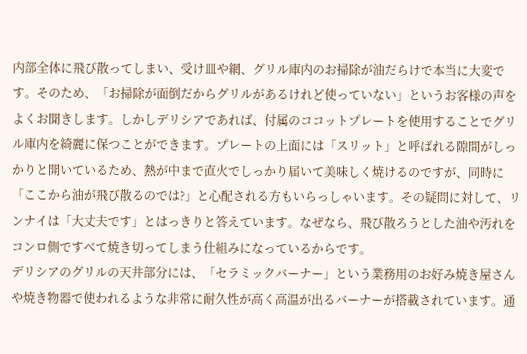内部全体に飛び散ってしまい、受け皿や網、グリル庫内のお掃除が油だらけで本当に大変です。そのため、「お掃除が面倒だからグリルがあるけれど使っていない」というお客様の声をよくお聞きします。しかしデリシアであれば、付属のココットプレートを使用することでグリル庫内を綺麗に保つことができます。プレートの上面には「スリット」と呼ばれる隙間がしっかりと開いているため、熱が中まで直火でしっかり届いて美味しく焼けるのですが、同時に「ここから油が飛び散るのでは?」と心配される方もいらっしゃいます。その疑問に対して、リンナイは「大丈夫です」とはっきりと答えています。なぜなら、飛び散ろうとした油や汚れをコンロ側ですべて焼き切ってしまう仕組みになっているからです。
デリシアのグリルの天井部分には、「セラミックバーナー」という業務用のお好み焼き屋さんや焼き物器で使われるような非常に耐久性が高く高温が出るバーナーが搭載されています。通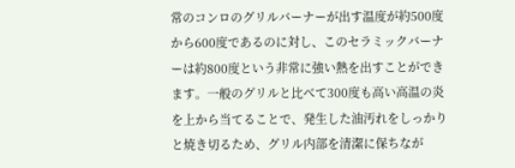常のコンロのグリルバーナーが出す温度が約500度から600度であるのに対し、このセラミックバーナーは約800度という非常に強い熱を出すことができます。一般のグリルと比べて300度も高い高温の炎を上から当てることで、発生した油汚れをしっかりと焼き切るため、グリル内部を清潔に保ちなが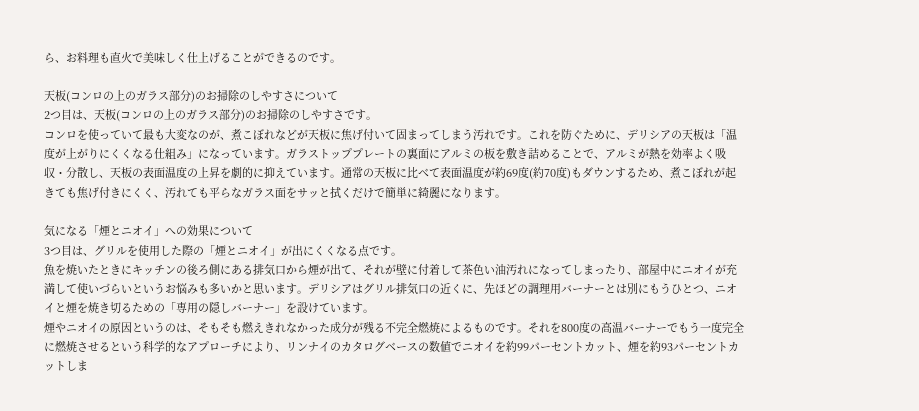ら、お料理も直火で美味しく仕上げることができるのです。

天板(コンロの上のガラス部分)のお掃除のしやすさについて
2つ目は、天板(コンロの上のガラス部分)のお掃除のしやすさです。
コンロを使っていて最も大変なのが、煮こぼれなどが天板に焦げ付いて固まってしまう汚れです。これを防ぐために、デリシアの天板は「温度が上がりにくくなる仕組み」になっています。ガラストッププレートの裏面にアルミの板を敷き詰めることで、アルミが熱を効率よく吸収・分散し、天板の表面温度の上昇を劇的に抑えています。通常の天板に比べて表面温度が約69度(約70度)もダウンするため、煮こぼれが起きても焦げ付きにくく、汚れても平らなガラス面をサッと拭くだけで簡単に綺麗になります。

気になる「煙とニオイ」への効果について
3つ目は、グリルを使用した際の「煙とニオイ」が出にくくなる点です。
魚を焼いたときにキッチンの後ろ側にある排気口から煙が出て、それが壁に付着して茶色い油汚れになってしまったり、部屋中にニオイが充満して使いづらいというお悩みも多いかと思います。デリシアはグリル排気口の近くに、先ほどの調理用バーナーとは別にもうひとつ、ニオイと煙を焼き切るための「専用の隠しバーナー」を設けています。
煙やニオイの原因というのは、そもそも燃えきれなかった成分が残る不完全燃焼によるものです。それを800度の高温バーナーでもう一度完全に燃焼させるという科学的なアプローチにより、リンナイのカタログベースの数値でニオイを約99パーセントカット、煙を約93パーセントカットしま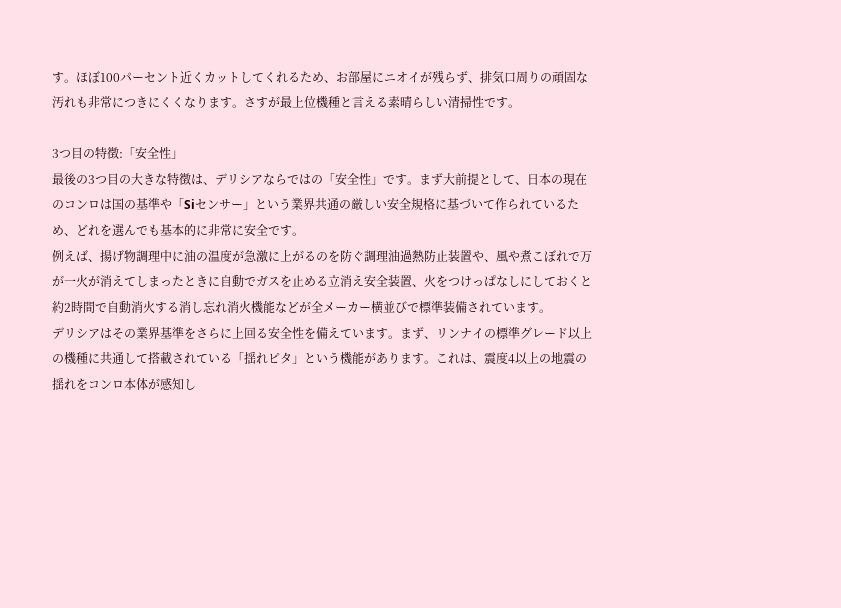す。ほぼ100パーセント近くカットしてくれるため、お部屋にニオイが残らず、排気口周りの頑固な汚れも非常につきにくくなります。さすが最上位機種と言える素晴らしい清掃性です。

3つ目の特徴:「安全性」
最後の3つ目の大きな特徴は、デリシアならではの「安全性」です。まず大前提として、日本の現在のコンロは国の基準や「Siセンサー」という業界共通の厳しい安全規格に基づいて作られているため、どれを選んでも基本的に非常に安全です。
例えば、揚げ物調理中に油の温度が急激に上がるのを防ぐ調理油過熱防止装置や、風や煮こぼれで万が一火が消えてしまったときに自動でガスを止める立消え安全装置、火をつけっぱなしにしておくと約2時間で自動消火する消し忘れ消火機能などが全メーカー横並びで標準装備されています。
デリシアはその業界基準をさらに上回る安全性を備えています。まず、リンナイの標準グレード以上の機種に共通して搭載されている「揺れピタ」という機能があります。これは、震度4以上の地震の揺れをコンロ本体が感知し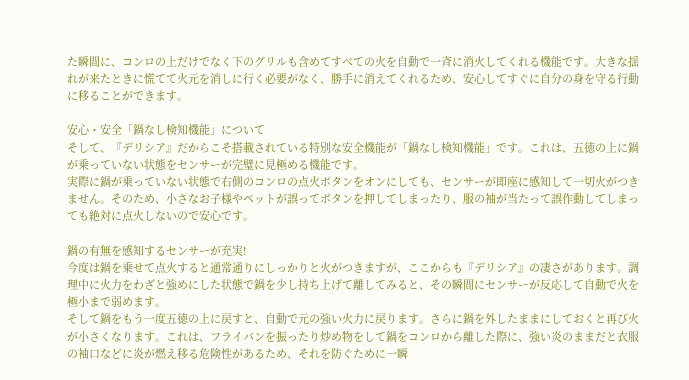た瞬間に、コンロの上だけでなく下のグリルも含めてすべての火を自動で一斉に消火してくれる機能です。大きな揺れが来たときに慌てて火元を消しに行く必要がなく、勝手に消えてくれるため、安心してすぐに自分の身を守る行動に移ることができます。

安心・安全「鍋なし検知機能」について
そして、『デリシア』だからこそ搭載されている特別な安全機能が「鍋なし検知機能」です。これは、五徳の上に鍋が乗っていない状態をセンサーが完璧に見極める機能です。
実際に鍋が乗っていない状態で右側のコンロの点火ボタンをオンにしても、センサーが即座に感知して一切火がつきません。そのため、小さなお子様やペットが誤ってボタンを押してしまったり、服の袖が当たって誤作動してしまっても絶対に点火しないので安心です。

鍋の有無を感知するセンサーが充実!
今度は鍋を乗せて点火すると通常通りにしっかりと火がつきますが、ここからも『デリシア』の凄さがあります。調理中に火力をわざと強めにした状態で鍋を少し持ち上げて離してみると、その瞬間にセンサーが反応して自動で火を極小まで弱めます。
そして鍋をもう一度五徳の上に戻すと、自動で元の強い火力に戻ります。さらに鍋を外したままにしておくと再び火が小さくなります。これは、フライパンを振ったり炒め物をして鍋をコンロから離した際に、強い炎のままだと衣服の袖口などに炎が燃え移る危険性があるため、それを防ぐために一瞬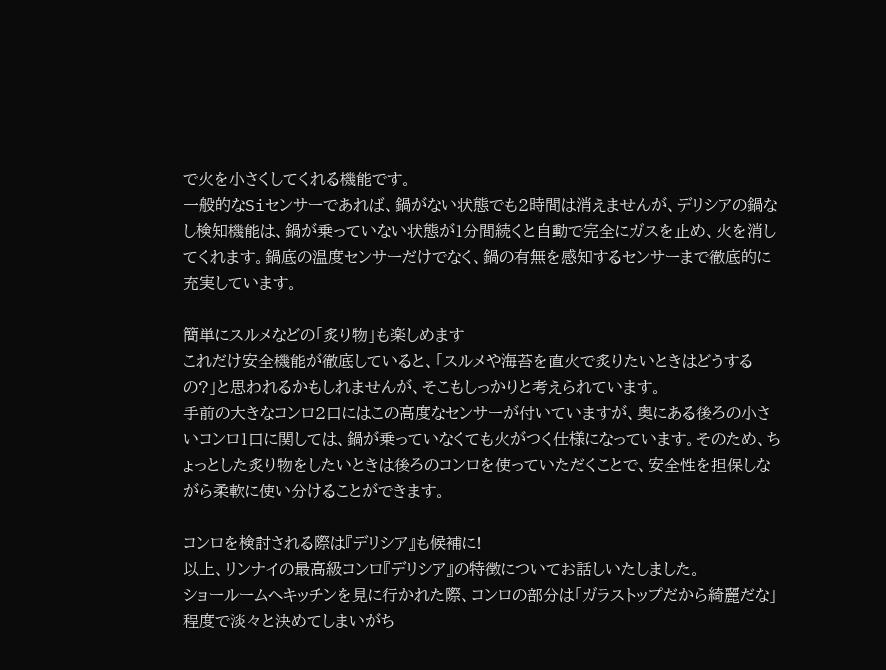で火を小さくしてくれる機能です。
一般的なSiセンサーであれば、鍋がない状態でも2時間は消えませんが、デリシアの鍋なし検知機能は、鍋が乗っていない状態が1分間続くと自動で完全にガスを止め、火を消してくれます。鍋底の温度センサーだけでなく、鍋の有無を感知するセンサーまで徹底的に充実しています。

簡単にスルメなどの「炙り物」も楽しめます
これだけ安全機能が徹底していると、「スルメや海苔を直火で炙りたいときはどうするの?」と思われるかもしれませんが、そこもしっかりと考えられています。
手前の大きなコンロ2口にはこの高度なセンサーが付いていますが、奥にある後ろの小さいコンロ1口に関しては、鍋が乗っていなくても火がつく仕様になっています。そのため、ちょっとした炙り物をしたいときは後ろのコンロを使っていただくことで、安全性を担保しながら柔軟に使い分けることができます。

コンロを検討される際は『デリシア』も候補に!
以上、リンナイの最高級コンロ『デリシア』の特徴についてお話しいたしました。
ショールームへキッチンを見に行かれた際、コンロの部分は「ガラストップだから綺麗だな」程度で淡々と決めてしまいがち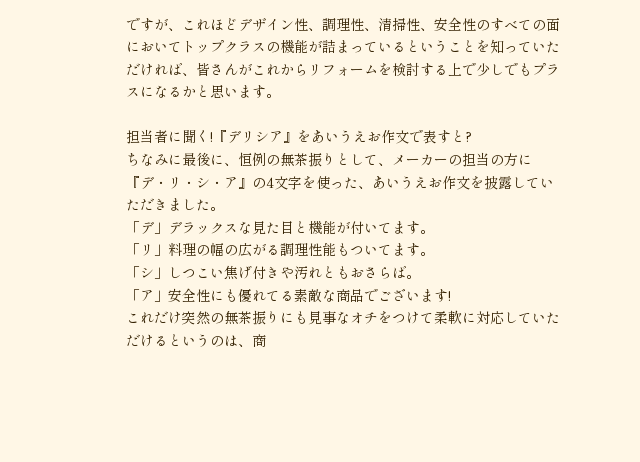ですが、これほどデザイン性、調理性、清掃性、安全性のすべての面においてトップクラスの機能が詰まっているということを知っていただければ、皆さんがこれからリフォームを検討する上で少しでもプラスになるかと思います。

担当者に聞く!『デリシア』をあいうえお作文で表すと?
ちなみに最後に、恒例の無茶振りとして、メーカーの担当の方に『デ・リ・シ・ア』の4文字を使った、あいうえお作文を披露していただきました。
「デ」デラックスな見た目と機能が付いてます。
「リ」料理の幅の広がる調理性能もついてます。
「シ」しつこい焦げ付きや汚れともおさらば。
「ア」安全性にも優れてる素敵な商品でございます!
これだけ突然の無茶振りにも見事なオチをつけて柔軟に対応していただけるというのは、商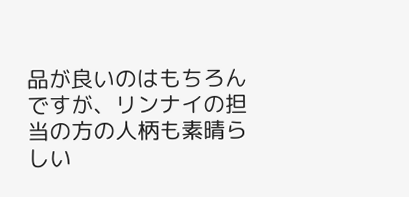品が良いのはもちろんですが、リンナイの担当の方の人柄も素晴らしい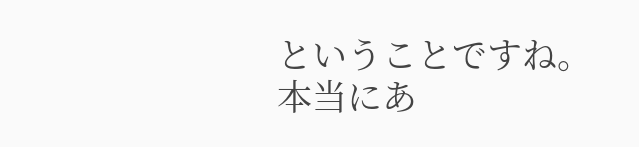ということですね。本当にあ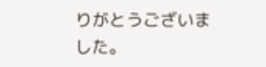りがとうございました。